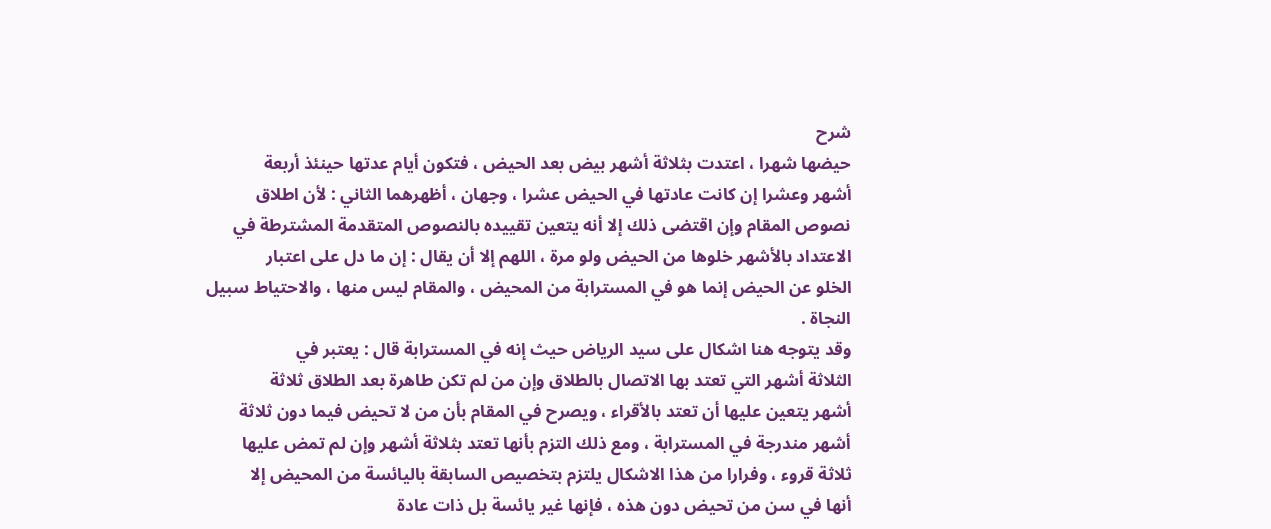شرح
حيضها شهرا ، اعتدت بثلاثة أشهر بيض بعد الحيض ، فتكون أيام عدتها حينئذ أربعة
أشهر وعشرا إن كانت عادتها في الحيض عشرا ، وجهان ، أظهرهما الثاني : لأن اطلاق
نصوص المقام وإن اقتضى ذلك إلا أنه يتعين تقييده بالنصوص المتقدمة المشترطة في
الاعتداد بالأشهر خلوها من الحيض ولو مرة ، اللهم إلا أن يقال : إن ما دل على اعتبار
الخلو عن الحيض إنما هو في المسترابة من المحيض ، والمقام ليس منها ، والاحتياط سبيل
النجاة .
وقد يتوجه هنا اشكال على سيد الرياض حيث إنه في المسترابة قال : يعتبر في
الثلاثة أشهر التي تعتد بها الاتصال بالطلاق وإن من لم تكن طاهرة بعد الطلاق ثلاثة
أشهر يتعين عليها أن تعتد بالأقراء ، ويصرح في المقام بأن من لا تحيض فيما دون ثلاثة
أشهر مندرجة في المسترابة ، ومع ذلك التزم بأنها تعتد بثلاثة أشهر وإن لم تمض عليها
ثلاثة قروء ، وفرارا من هذا الاشكال يلتزم بتخصيص السابقة باليائسة من المحيض إلا
أنها في سن من تحيض دون هذه ، فإنها غير يائسة بل ذات عادة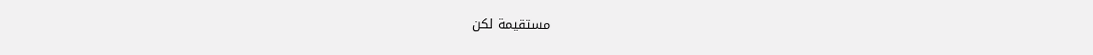مستقيمة لكن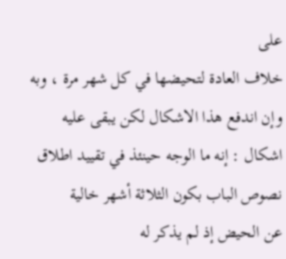على
خلاف العادة لتحيضها في كل شهر مرة ، وبه وإن اندفع هذا الاشكال لكن يبقى عليه
اشكال : إنه ما الوجه حينئذ في تقييد اطلاق نصوص الباب بكون الثلاثة أشهر خالية
عن الحيض إذ لم يذكر له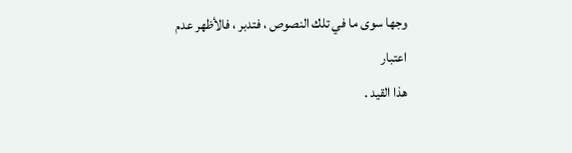وجها سوى ما في تلك النصوص ، فتدبر ، فالأظهر عدم اعتبار
هذا القيد .